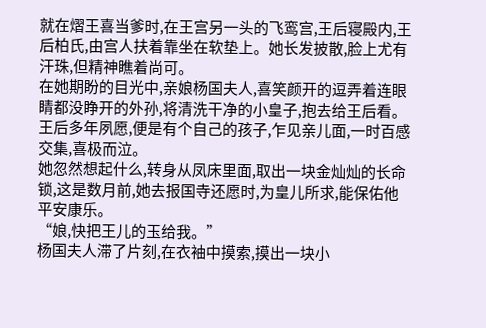就在熠王喜当爹时,在王宫另一头的飞鸾宫,王后寝殿内,王后柏氏,由宫人扶着靠坐在软垫上。她长发披散,脸上尤有汗珠,但精神瞧着尚可。
在她期盼的目光中,亲娘杨国夫人,喜笑颜开的逗弄着连眼睛都没睁开的外孙,将清洗干净的小皇子,抱去给王后看。王后多年夙愿,便是有个自己的孩子,乍见亲儿面,一时百感交集,喜极而泣。
她忽然想起什么,转身从凤床里面,取出一块金灿灿的长命锁,这是数月前,她去报国寺还愿时,为皇儿所求,能保佑他平安康乐。
“娘,快把王儿的玉给我。”
杨国夫人滞了片刻,在衣袖中摸索,摸出一块小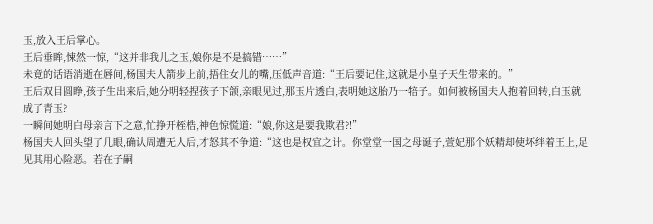玉,放入王后掌心。
王后垂眸,悚然一惊,“这并非我儿之玉,娘你是不是搞错……”
未竟的话语消逝在唇间,杨国夫人箭步上前,捂住女儿的嘴,压低声音道:“王后要记住,这就是小皇子天生带来的。”
王后双目圆睁,孩子生出来后,她分明轻捏孩子下颌,亲眼见过,那玉片透白,表明她这胎乃一犃子。如何被杨国夫人抱着回转,白玉就成了青玉?
一瞬间她明白母亲言下之意,忙挣开桎梏,神色惊慌道:“娘,你这是要我欺君?!”
杨国夫人回头望了几眼,确认周遭无人后,才怒其不争道:“这也是权宜之计。你堂堂一国之母诞子,萱妃那个妖精却使坏绊着王上,足见其用心险恶。若在子嗣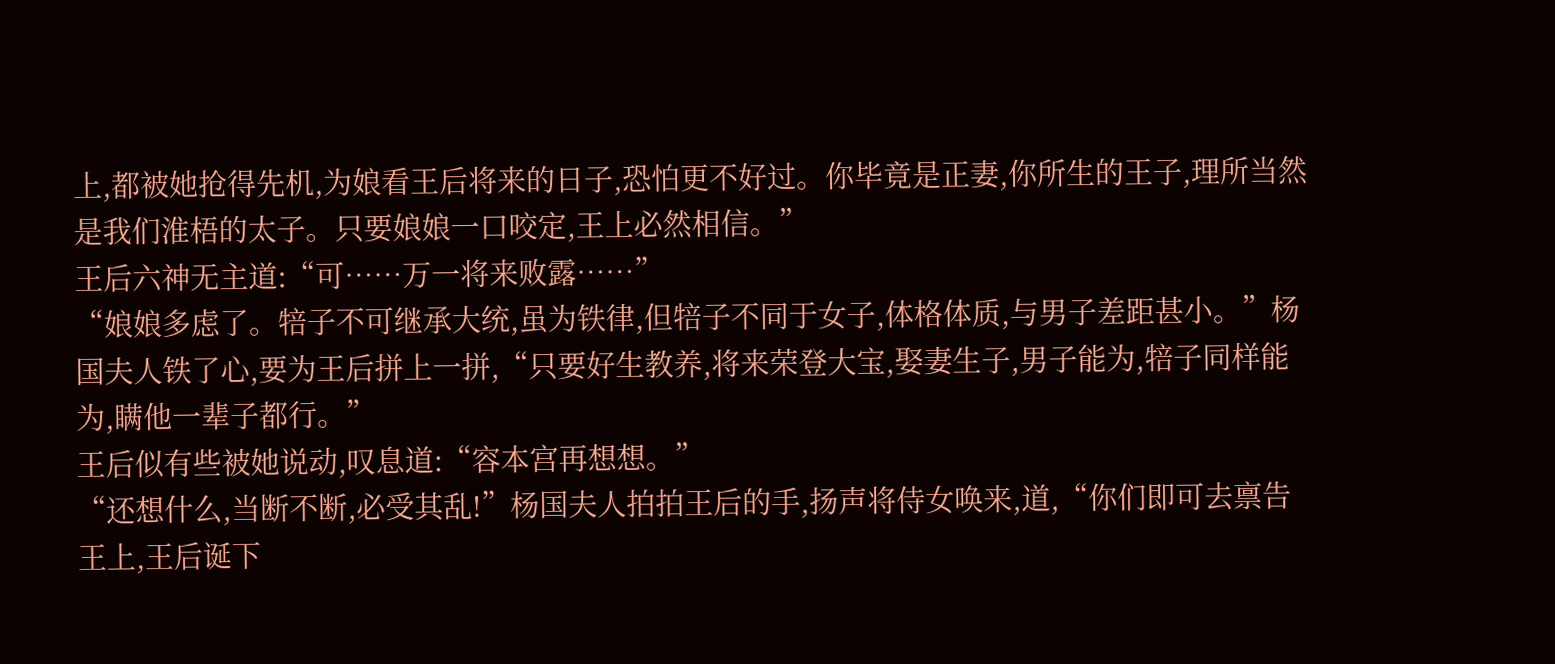上,都被她抢得先机,为娘看王后将来的日子,恐怕更不好过。你毕竟是正妻,你所生的王子,理所当然是我们淮梧的太子。只要娘娘一口咬定,王上必然相信。”
王后六神无主道:“可……万一将来败露……”
“娘娘多虑了。犃子不可继承大统,虽为铁律,但犃子不同于女子,体格体质,与男子差距甚小。”杨国夫人铁了心,要为王后拼上一拼,“只要好生教养,将来荣登大宝,娶妻生子,男子能为,犃子同样能为,瞒他一辈子都行。”
王后似有些被她说动,叹息道:“容本宫再想想。”
“还想什么,当断不断,必受其乱!”杨国夫人拍拍王后的手,扬声将侍女唤来,道,“你们即可去禀告王上,王后诞下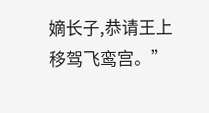嫡长子,恭请王上移驾飞鸾宫。”